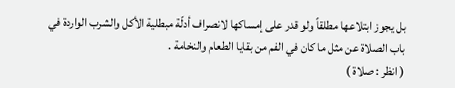بل يجوز ابتلاعها مطلقاً ولو قدر على إمساكها لانصراف أدلّة مبطلية الأكل والشرب الواردة في باب الصلاة عن مثل ما كان في الفم من بقايا الطعام والنخامة .
( انظر : صلاة )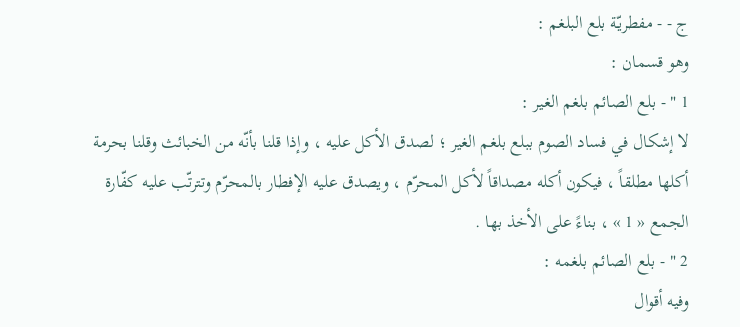ج - - مفطريّة بلع البلغم :
وهو قسمان :
1 " - بلع الصائم بلغم الغير :
لا إشكال في فساد الصوم ببلع بلغم الغير ؛ لصدق الأكل عليه ، وإذا قلنا بأنّه من الخبائث وقلنا بحرمة أكلها مطلقاً ، فيكون أكله مصداقاً لأكل المحرّم ، ويصدق عليه الإفطار بالمحرّم وتترتّب عليه كفّارة الجمع « 1 » ، بناءً على الأخذ بها .
2 " - بلع الصائم بلغمه :
وفيه أقوال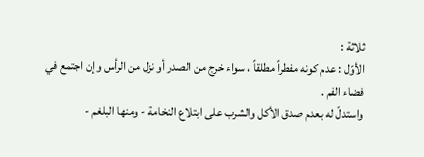ثلاثة :
الأوّل : عدم كونه مفطراً مطلقاً ، سواء خرج من الصدر أو نزل من الرأس وإن اجتمع في فضاء الفم .
واستدلّ له بعدم صدق الأكل والشرب على ابتلاع النخامة - ومنها البلغم -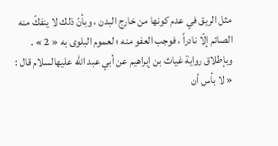مثل الريق في عدم كونها من خارج البدن ، وبأنّ ذلك لا ينفكّ منه الصائم إلّا نادراً ، فوجب العفو منه ؛ لعموم البلوى به « 2 » .
وبإطلاق رواية غياث بن إبراهيم عن أبي عبد اللّه عليهالسلام قال : « لا بأس أن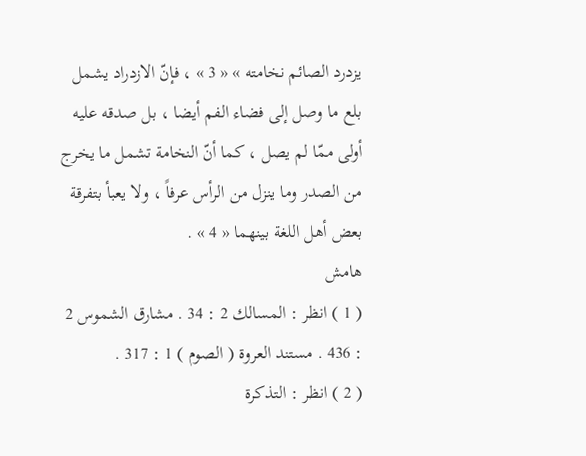يزدرد الصائم نخامته » « 3 » ، فإنّ الازدراد يشمل بلع ما وصل إلى فضاء الفم أيضا ، بل صدقه عليه أولى ممّا لم يصل ، كما أنّ النخامة تشمل ما يخرج من الصدر وما ينزل من الرأس عرفاً ، ولا يعبأ بتفرقة بعض أهل اللغة بينهما « 4 » .
هامش
( 1 ) انظر : المسالك 2 : 34 . مشارق الشموس 2 : 436 . مستند العروة ( الصوم ) 1 : 317 .
( 2 ) انظر : التذكرة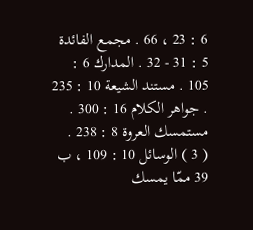6 : 23 ، 66 . مجمع الفائدة 5 : 31 - 32 . المدارك 6 : 105 . مستند الشيعة 10 : 235 . جواهر الكلام 16 : 300 . مستمسك العروة 8 : 238 .
( 3 ) الوسائل 10 : 109 ، ب 39 ممّا يمسك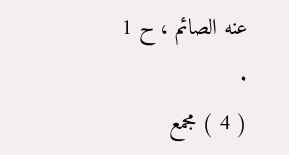عنه الصائم ، ح 1 .
( 4 ) مجمع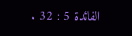الفائدة 5 : 32 .